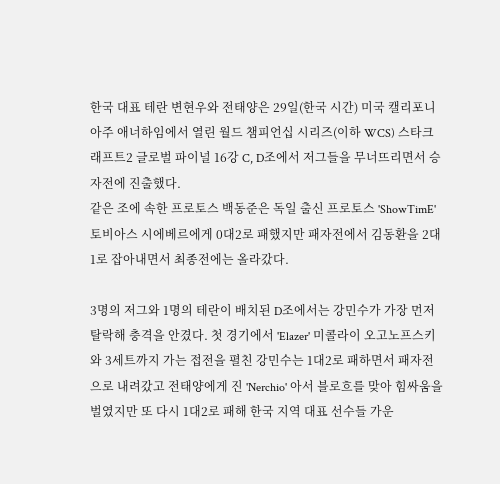한국 대표 테란 변현우와 전태양은 29일(한국 시간) 미국 캘리포니아주 애너하임에서 열린 월드 챔피언십 시리즈(이하 WCS) 스타크래프트2 글로벌 파이널 16강 C, D조에서 저그들을 무너뜨리면서 승자전에 진출했다.
같은 조에 속한 프로토스 백동준은 독일 출신 프로토스 'ShowTimE' 토비아스 시에베르에게 0대2로 패했지만 패자전에서 김동환을 2대1로 잡아내면서 최종전에는 올라갔다.

3명의 저그와 1명의 테란이 배치된 D조에서는 강민수가 가장 먼저 탈락해 충격을 안겼다. 첫 경기에서 'Elazer' 미콜라이 오고노프스키와 3세트까지 가는 접전을 펼친 강민수는 1대2로 패하면서 패자전으로 내려갔고 전태양에게 진 'Nerchio' 아서 블로흐를 맞아 힘싸움을 벌였지만 또 다시 1대2로 패해 한국 지역 대표 선수들 가운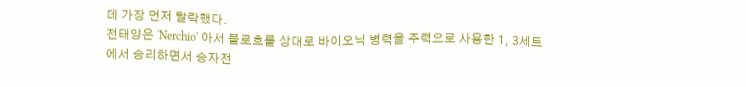데 가장 먼저 탈락했다.
전태양은 'Nerchio' 아서 블로흐를 상대로 바이오닉 병력을 주력으로 사용한 1, 3세트에서 승리하면서 승자전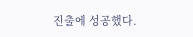진출에 성공했다.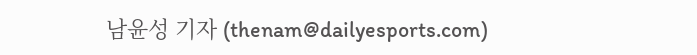남윤성 기자 (thenam@dailyesports.com)